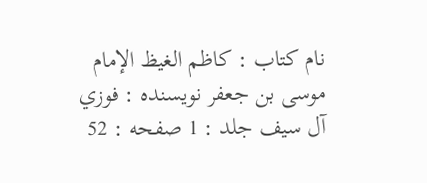نام کتاب : كاظم الغيظ الإمام موسى بن جعفر نویسنده : فوزي آل سيف جلد : 1 صفحه : 52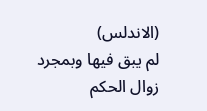(الاندلس)
لم يبق فيها وبمجرد زوال الحكم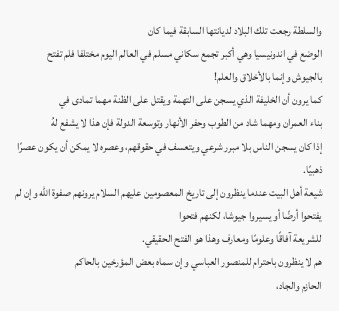والسلطة رجعت تلك البلاد لديانتها السابقة فيما كان
الوضع في اندونيسيا وهي أكبر تجمع سكاني مسلم في العالم اليوم مختلفا فلم تفتح
بالجيوش وإنما بالأخلاق والعلم!
كما يرون أن الخليفة الذي يسجن على التهمة ويقتل على الظنة مهما تمادى في
بناء العمران ومهما شاد من الطوب وحفر الأنهار وتوسعة الدولة فإن هذا لا يشفع لهُ
إذا كان يسجن الناس بلا مبرر شرعي ويتعسف في حقوقهم، وعصره لا يمكن أن يكون عصرًا
ذهبيًا.
شيعة أهل البيت عندما ينظرون إلى تاريخ المعصومين عليهم السلام يرونهم صفوة الله وإن لم يفتحوا أرضًا أو يسيروا جيوشا، لكنهم فتحوا
للشريعة آفاقًا وعلومًا ومعارف وهذا هو الفتح الحقيقي.
هم لا ينظرون باحترام للمنصور العباسي وإن سماه بعض المؤرخين بالحاكم
الحازم والجاد،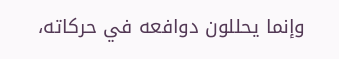وإنما يحللون دوافعه في حركاته،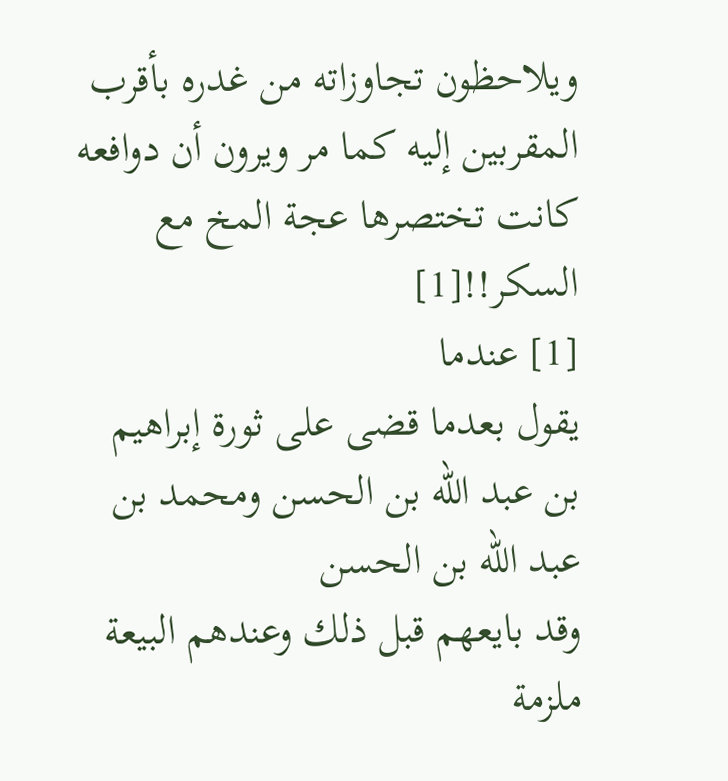ويلاحظون تجاوزاته من غدره بأقرب
المقربين إليه كما مر ويرون أن دوافعه كانت تختصرها عجة المخ مع السكر!![1]
[1] عندما
يقول بعدما قضى على ثورة إبراهيم بن عبد الله بن الحسن ومحمد بن عبد الله بن الحسن
وقد بايعهم قبل ذلك وعندهم البيعة ملزمة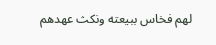لهم فخاس ببيعته ونكث عهدهم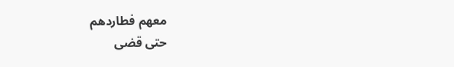معهم فطاردهم
حتى قضى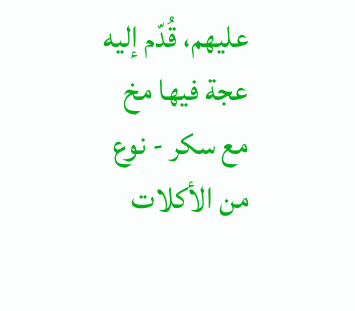عليهم، قُدّم إليه عجة فيها مخ مع سكر - نوع من الأكلات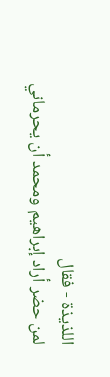اللذيذة - فقال
لمن حضر أراد إبراهيم ومحمد أن يحرماني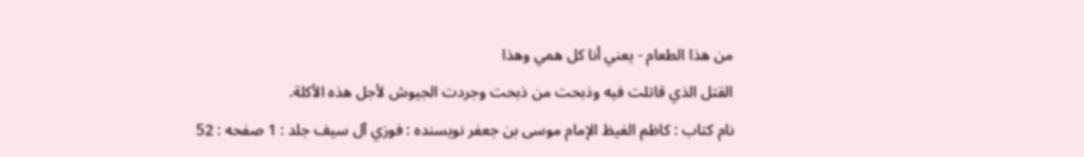من هذا الطعام - يعني أنا كل همي وهذا
القتل الذي قاتلت فيه وذبحت من ذبحت وجردت الجيوش لأجل هذه الأكلة.
نام کتاب : كاظم الغيظ الإمام موسى بن جعفر نویسنده : فوزي آل سيف جلد : 1 صفحه : 52